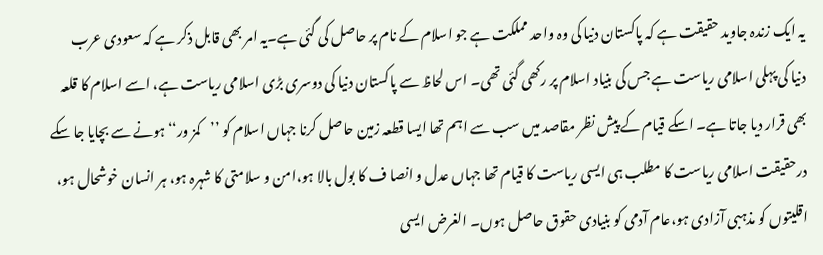یہ ایک زندہ جاوید حقیقت ہے کہ پاکستان دنیا کی وہ واحد مملکت ہے جو اسلام کے نام پر حاصل کی گئی ہے۔یہ امر بھی قابل ذکر ہے کہ سعودی عرب دنیا کی پہلی اسلامی ریاست ہے جس کی بنیاد اسلام پر رکھی گئی تھی۔ اس لحاظ سے پاکستان دنیا کی دوسری بڑی اسلامی ریاست ہے، اسے اسلام کا قلعہ بھی قرار دیا جاتا ہے۔ اسکے قیام کے پیش نظر مقاصد میں سب سے اہم تھا ایسا قطعہ زمین حاصل کرنا جہاں اسلام کو ’’کمز ور‘‘ ہونے سے بچایا جا سکے درحقیقت اسلامی ریاست کا مطلب ہی ایسی ریاست کا قیام تھا جہاں عدل و انصا ف کا بول بالا ہو،امن و سلامتی کا شہرہ ہو، ہر انسان خوشحال ہو، اقلیتوں کو مذہبی آزادی ہو،عام آدمی کو بنیادی حقوق حاصل ہوں۔ الغرض ایسی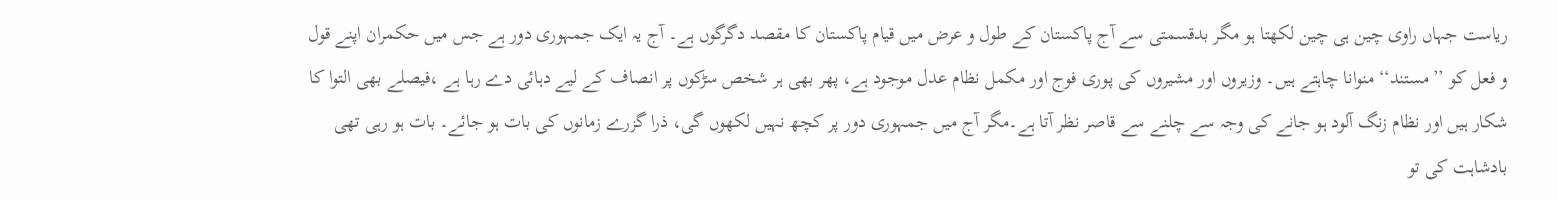ریاست جہاں راوی چین ہی چین لکھتا ہو مگر بدقسمتی سے آج پاکستان کے طول و عرض میں قیام پاکستان کا مقصد دگرگوں ہے۔ آج یہ ایک جمہوری دور ہے جس میں حکمران اپنے قول و فعل کو ’’مستند‘‘ منوانا چاہتے ہیں۔ وزیروں اور مشیروں کی پوری فوج اور مکمل نظام عدل موجود ہے، پھر بھی ہر شخص سڑکوں پر انصاف کے لیے دہائی دے رہا ہے ،فیصلے بھی التوا کا شکار ہیں اور نظام زنگ آلود ہو جانے کی وجہ سے چلنے سے قاصر نظر آتا ہے۔مگر آج میں جمہوری دور پر کچھ نہیں لکھوں گی، ذرا گزرے زمانوں کی بات ہو جائے۔ بات ہو رہی تھی بادشاہت کی تو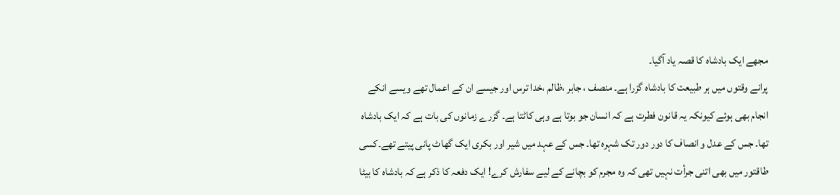مجھے ایک بادشاہ کا قصہ یاد آگیا۔
پرانے وقتوں میں ہر طبیعت کا بادشاہ گزرا ہے۔ منصف ، جابر ،ظالم ،خدا ترس اور جیسے ان کے اعمال تھے ویسے انکے انجام بھی ہوئے کیونکہ یہ قانون فطرت ہے کہ انسان جو بوتا ہے وہی کاٹتا ہے۔ گزرے زمانوں کی بات ہے کہ ایک بادشاہ تھا۔ جس کے عدل و انصاف کا دور دور تک شہرہ تھا۔ جس کے عہد میں شیر اور بکری ایک گھاٹ پانی پیتے تھے۔کسی طاقتور میں بھی اتنی جرأت نہیں تھی کہ وہ مجرم کو بچانے کے لیے سفارش کرے! ایک دفعہ کا ذکر ہے کہ بادشاہ کا بیٹا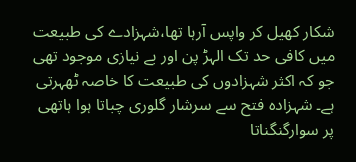شکار کھیل کر واپس آرہا تھا،شہزادے کی طبیعت میں کافی حد تک الہڑ پن اور بے نیازی موجود تھی جو کہ اکثر شہزادوں کی طبیعت کا خاصہ ٹھہرتی ہے۔ شہزادہ فتح سے سرشار گلوری چباتا ہوا ہاتھی پر سوارگنگناتا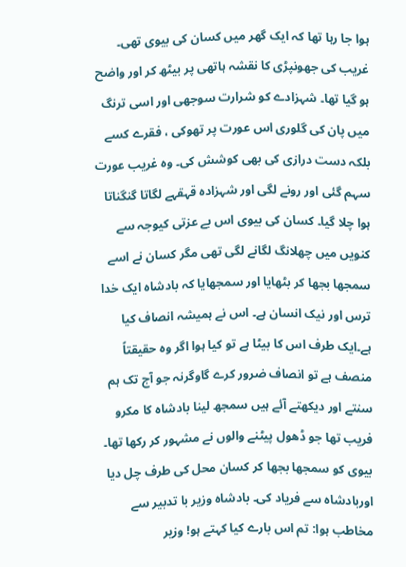ہوا جا رہا تھا کہ ایک گھر میں کسان کی بیوی تھی۔ غریب کی جھونپڑی کا نقشہ ہاتھی پر بیٹھ کر اور واضح ہو گیا تھا۔ شہزادے کو شرارت سوجھی اور اسی ترنگ میں پان کی گلوری اس عورت پر تھوکی ، فقرے کسے بلکہ دست درازی کی بھی کوشش کی۔ وہ غریب عورت سہم گئی اور رونے لگی اور شہزادہ قہقہے لگاتا گنگناتا ہوا چلا گیا۔ کسان کی بیوی اس بے عزتی کیوجہ سے کنویں میں چھلانگ لگانے لگی تھی مگر کسان نے اسے سمجھا بجھا کر بٹھایا اور سمجھایا کہ بادشاہ ایک خدا ترس اور نیک انسان ہے۔ اس نے ہمیشہ انصاف کیا ہے۔ایک طرف اس کا بیٹا ہے تو کیا ہوا اگر وہ حقیقتاً منصف ہے تو انصاف ضرور کرے گاوگرنہ جو آج تک ہم سنتے اور دیکھتے آئے ہیں سمجھ لینا بادشاہ کا مکرو فریب تھا جو ڈھول پیٹنے والوں نے مشہور کر رکھا تھا۔ بیوی کو سمجھا بجھا کر کسان محل کی طرف چل دیا اوربادشاہ سے فریاد کی۔ بادشاہ وزیر با تدبیر سے مخاطب ہوا: تم اس بارے کیا کہتے ہو! وزیر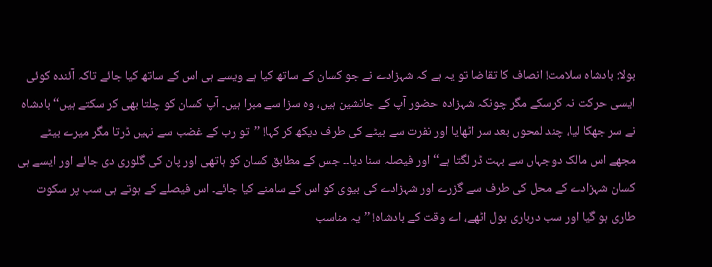بولا: بادشاہ سلامت! انصاف کا تقاضا تو یہ ہے کہ شہزادے نے جو کسان کے ساتھ کیا ہے ویسے ہی اس کے ساتھ کیا جائے تاکہ آئندہ کوئی ایسی حرکت نہ کرسکے مگر چونکہ شہزادہ حضور آپ کے جانشین ہیں، وہ سزا سے مبرا ہیں۔ آپ کسان کو چلتا بھی کر سکتے ہیں‘‘ بادشاہ نے سر جھکا لیا، چند لمحوں بعد سر اٹھایا اور نفرت سے بیٹے کی طرف دیکھ کر کہا! ’’تو رب کے غضب سے نہیں ڈرتا مگر میرے بیٹے مجھے اس مالک دوجہاں سے بہت ڈر لگتا ہے‘‘ اور فیصلہ سنا دیا۔۔ جس کے مطابق کسان کو ہاتھی اور پان کی گلوری دی جائے اور ایسے ہی کسان شہزادے کے محل کی طرف سے گزرے اور شہزادے کی بیوی کو اس کے سامنے کیا جائے۔ اس فیصلے کے ہوتے ہی سب پر سکوت طاری ہو گیا اور سب درباری بول اٹھے، اے وقت کے بادشاہ! ’’یہ مناسب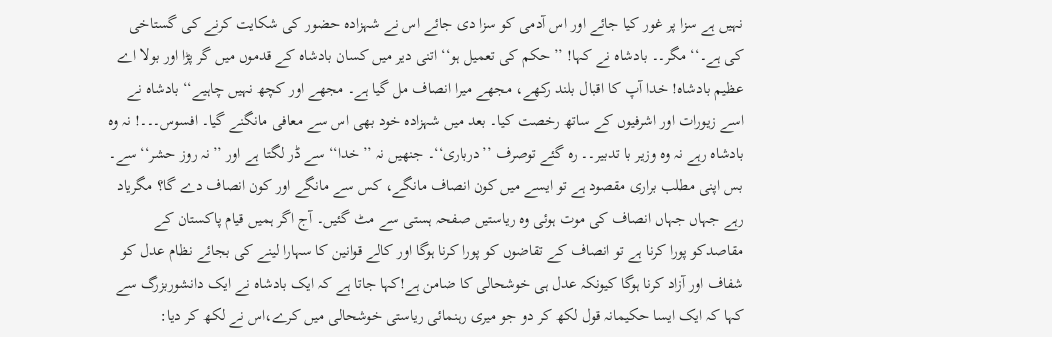نہیں ہے سزا پر غور کیا جائے اور اس آدمی کو سزا دی جائے اس نے شہزادہ حضور کی شکایت کرنے کی گستاخی کی ہے۔‘‘ مگر۔۔ بادشاہ نے کہا! ’’حکم کی تعمیل ہو‘‘ اتنی دیر میں کسان بادشاہ کے قدموں میں گر پڑا اور بولا اے عظیم بادشاہ! خدا آپ کا اقبال بلند رکھے، مجھے میرا انصاف مل گیا ہے۔ مجھے اور کچھ نہیں چاہیے‘‘ بادشاہ نے اسے زیورات اور اشرفیوں کے ساتھ رخصت کیا۔ بعد میں شہزادہ خود بھی اس سے معافی مانگنے گیا۔ افسوس۔۔۔! نہ وہ بادشاہ رہے نہ وہ وزیر با تدبیر۔۔ رہ گئے توصرف ’’درباری‘‘۔ جنھیں نہ ’’خدا‘‘ سے ڈر لگتا ہے اور ’’نہ روز حشر‘‘ سے۔ بس اپنی مطلب براری مقصود ہے تو ایسے میں کون انصاف مانگے، کس سے مانگے اور کون انصاف دے گا؟ مگریاد رہے جہاں جہاں انصاف کی موت ہوئی وہ ریاستیں صفحہ ہستی سے مٹ گئیں۔ آج اگر ہمیں قیام پاکستان کے مقاصدکو پورا کرنا ہے تو انصاف کے تقاضوں کو پورا کرنا ہوگا اور کالے قوانین کا سہارا لینے کی بجائے نظام عدل کو شفاف اور آزاد کرنا ہوگا کیونکہ عدل ہی خوشحالی کا ضامن ہے!کہا جاتا ہے کہ ایک بادشاہ نے ایک دانشوربزرگ سے کہا کہ ایک ایسا حکیمانہ قول لکھ کر دو جو میری رہنمائی ریاستی خوشحالی میں کرے،اس نے لکھ کر دیا: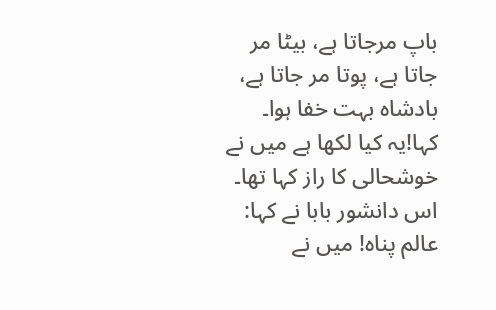باپ مرجاتا ہے، بیٹا مر جاتا ہے، پوتا مر جاتا ہے، بادشاہ بہت خفا ہوا۔ کہا!یہ کیا لکھا ہے میں نے خوشحالی کا راز کہا تھا۔ اس دانشور بابا نے کہا: عالم پناہ! میں نے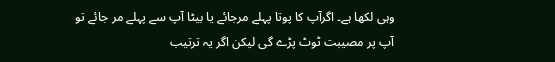وہی لکھا ہے۔ اگرآپ کا پوتا پہلے مرجائے یا بیٹا آپ سے پہلے مر جائے تو آپ پر مصیبت ٹوٹ پڑے گی لیکن اگر یہ ترتیب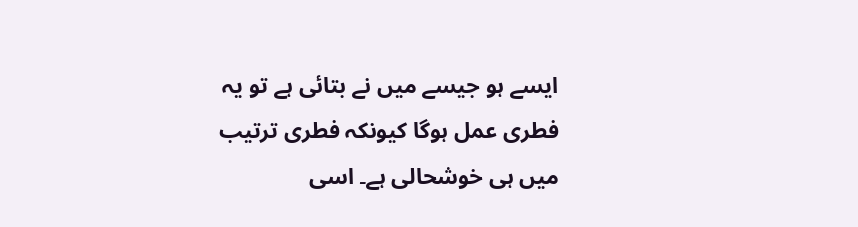ایسے ہو جیسے میں نے بتائی ہے تو یہ فطری عمل ہوگا کیونکہ فطری ترتیب میں ہی خوشحالی ہے۔ اسی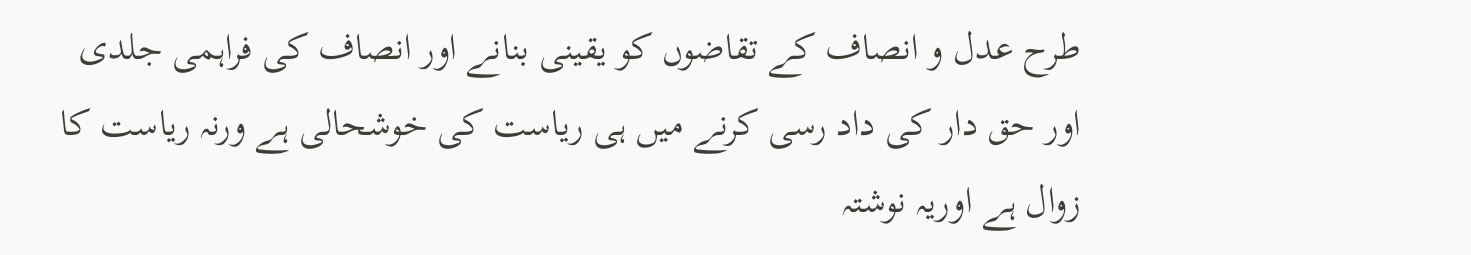طرح عدل و انصاف کے تقاضوں کو یقینی بنانے اور انصاف کی فراہمی جلدی اور حق دار کی داد رسی کرنے میں ہی ریاست کی خوشحالی ہے ورنہ ریاست کا زوال ہے اوریہ نوشتہ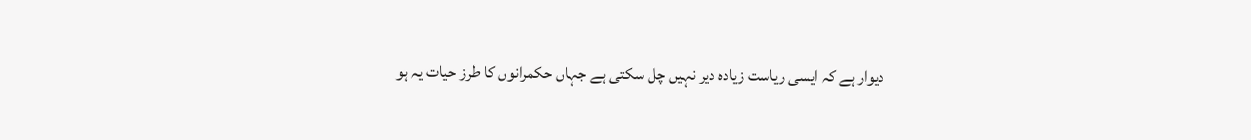دیوار ہے کہ ایسی ریاست زیادہ دیر نہیں چل سکتی ہے جہاں حکمرانوں کا طرز حیات یہ ہو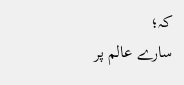کہ؛
سارے عالم پر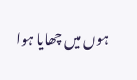ہوں میں چھایا ہوا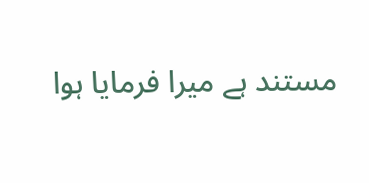مستند ہے میرا فرمایا ہوا